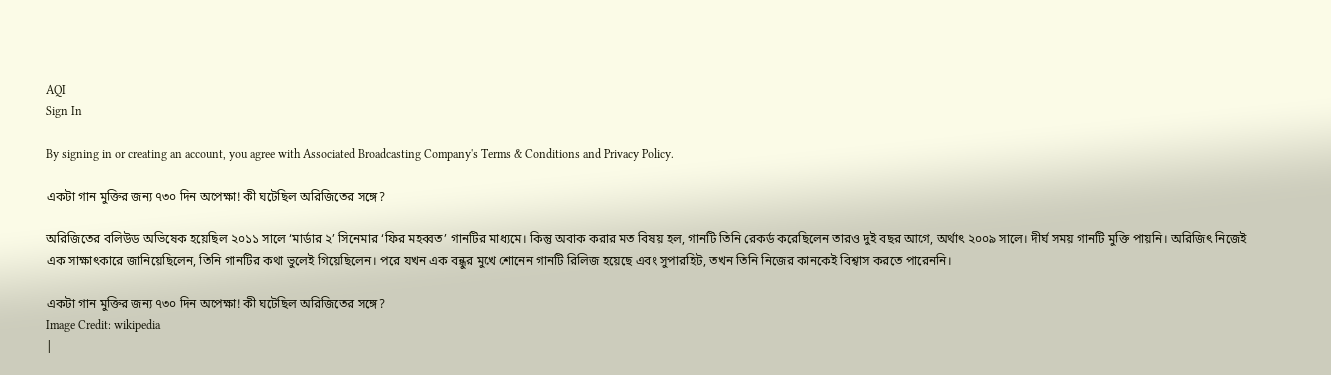AQI
Sign In

By signing in or creating an account, you agree with Associated Broadcasting Company's Terms & Conditions and Privacy Policy.

একটা গান মুক্তির জন্য ৭৩০ দিন অপেক্ষা! কী ঘটেছিল অরিজিতের সঙ্গে?

অরিজিতের বলিউড অভিষেক হয়েছিল ২০১১ সালে ‘মার্ডার ২’ সিনেমার ‘ফির মহব্বত’ গানটির মাধ্যমে। কিন্তু অবাক করার মত বিষয় হল, গানটি তিনি রেকর্ড করেছিলেন তারও দুই বছর আগে, অর্থাৎ ২০০৯ সালে। দীর্ঘ সময় গানটি মুক্তি পায়নি। অরিজিৎ নিজেই এক সাক্ষাৎকারে জানিয়েছিলেন, তিনি গানটির কথা ভুলেই গিয়েছিলেন। পরে যখন এক বন্ধুর মুখে শোনেন গানটি রিলিজ হয়েছে এবং সুপারহিট, তখন তিনি নিজের কানকেই বিশ্বাস করতে পারেননি।

একটা গান মুক্তির জন্য ৭৩০ দিন অপেক্ষা! কী ঘটেছিল অরিজিতের সঙ্গে?
Image Credit: wikipedia
|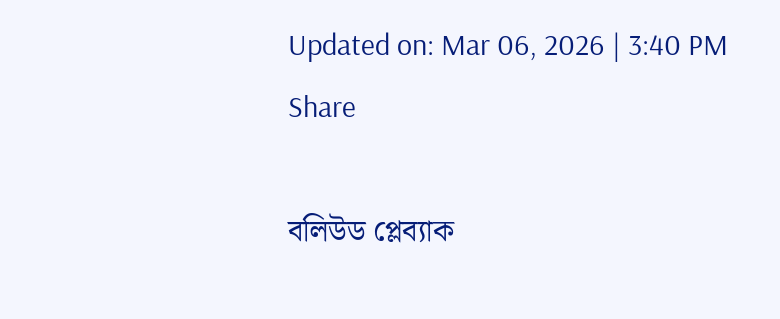Updated on: Mar 06, 2026 | 3:40 PM
Share

বলিউড প্লেব্যাক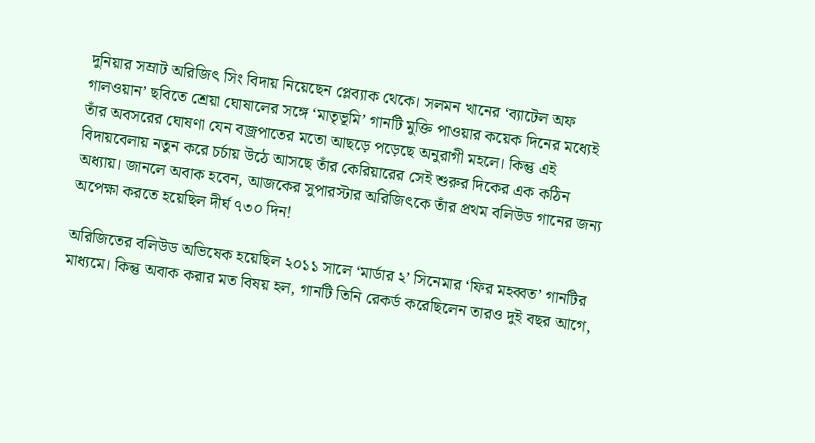দুনিয়ার সম্রাট অরিজিৎ সিং বিদায় নিয়েছেন প্লেব্যাক থেকে। সলমন খানের ‘ব্যাটেল অফ গালওয়ান’ ছবিতে শ্রেয়া ঘোষালের সঙ্গে ‘মাতৃভূমি’ গানটি মুক্তি পাওয়ার কয়েক দিনের মধ্যেই তাঁর অবসরের ঘোষণা যেন বজ্রপাতের মতো আছড়ে পড়েছে অনুরাগী মহলে। কিন্তু এই বিদায়বেলায় নতুন করে চর্চায় উঠে আসছে তাঁর কেরিয়ারের সেই শুরুর দিকের এক কঠিন অধ্যায়। জানলে অবাক হবেন, আজকের সুপারস্টার অরিজিৎকে তাঁর প্রথম বলিউড গানের জন্য অপেক্ষা করতে হয়েছিল দীর্ঘ ৭৩০ দিন!

অরিজিতের বলিউড অভিষেক হয়েছিল ২০১১ সালে ‘মার্ডার ২’ সিনেমার ‘ফির মহব্বত’ গানটির মাধ্যমে। কিন্তু অবাক করার মত বিষয় হল, গানটি তিনি রেকর্ড করেছিলেন তারও দুই বছর আগে,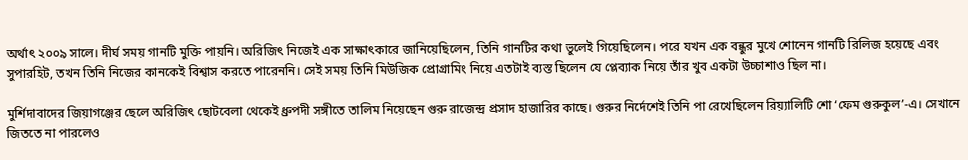অর্থাৎ ২০০৯ সালে। দীর্ঘ সময় গানটি মুক্তি পায়নি। অরিজিৎ নিজেই এক সাক্ষাৎকারে জানিয়েছিলেন, তিনি গানটির কথা ভুলেই গিয়েছিলেন। পরে যখন এক বন্ধুর মুখে শোনেন গানটি রিলিজ হয়েছে এবং সুপারহিট, তখন তিনি নিজের কানকেই বিশ্বাস করতে পারেননি। সেই সময় তিনি মিউজিক প্রোগ্রামিং নিয়ে এতটাই ব্যস্ত ছিলেন যে প্লেব্যাক নিয়ে তাঁর খুব একটা উচ্চাশাও ছিল না।

মুর্শিদাবাদের জিয়াগঞ্জের ছেলে অরিজিৎ ছোটবেলা থেকেই ধ্রুপদী সঙ্গীতে তালিম নিয়েছেন গুরু রাজেন্দ্র প্রসাদ হাজারির কাছে। গুরুর নির্দেশেই তিনি পা রেখেছিলেন রিয়্যালিটি শো ‘ফেম গুরুকুল’-এ। সেখানে জিততে না পারলেও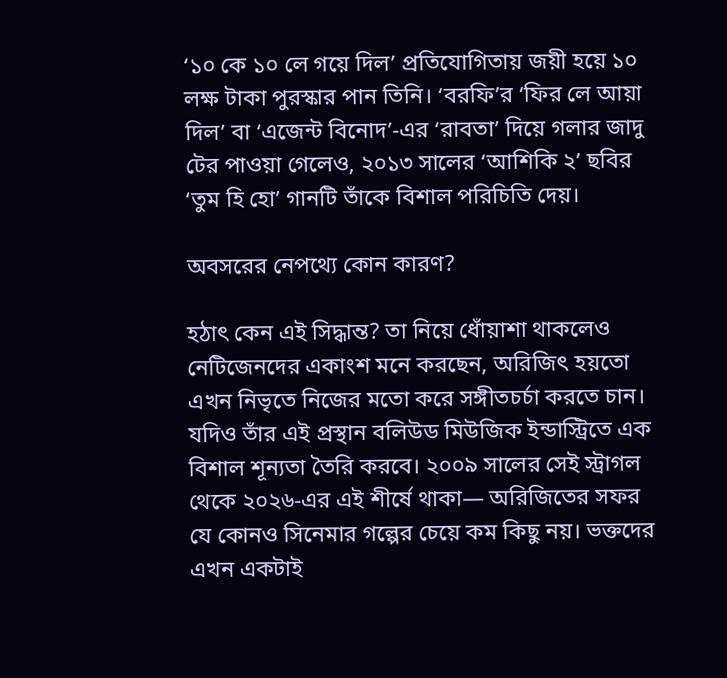‘১০ কে ১০ লে গয়ে দিল’ প্রতিযোগিতায় জয়ী হয়ে ১০ লক্ষ টাকা পুরস্কার পান তিনি। ‘বরফি’র ‘ফির লে আয়া দিল’ বা ‘এজেন্ট বিনোদ’-এর ‘রাবতা’ দিয়ে গলার জাদু টের পাওয়া গেলেও, ২০১৩ সালের ‘আশিকি ২’ ছবির ‘তুম হি হো’ গানটি তাঁকে বিশাল পরিচিতি দেয়।

অবসরের নেপথ্যে কোন কারণ?

হঠাৎ কেন এই সিদ্ধান্ত? তা নিয়ে ধোঁয়াশা থাকলেও নেটিজেনদের একাংশ মনে করছেন, অরিজিৎ হয়তো এখন নিভৃতে নিজের মতো করে সঙ্গীতচর্চা করতে চান। যদিও তাঁর এই প্রস্থান বলিউড মিউজিক ইন্ডাস্ট্রিতে এক বিশাল শূন্যতা তৈরি করবে। ২০০৯ সালের সেই স্ট্রাগল থেকে ২০২৬-এর এই শীর্ষে থাকা— অরিজিতের সফর যে কোনও সিনেমার গল্পের চেয়ে কম কিছু নয়। ভক্তদের এখন একটাই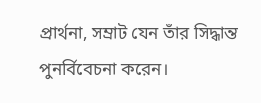প্রার্থনা, সম্রাট যেন তাঁর সিদ্ধান্ত পুনর্বিবেচনা করেন।